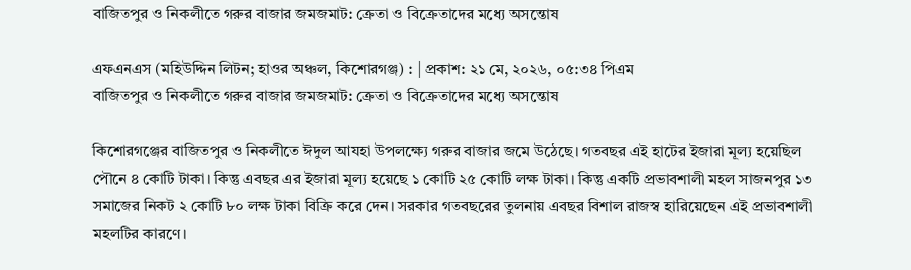বাজিতপুর ও নিকলীতে গরুর বাজার জমজমাট: ক্রেতা ও বিক্রেতাদের মধ্যে অসন্তোষ

এফএনএস (মহিউদ্দিন লিটন; হাওর অঞ্চল, কিশোরগঞ্জ) : | প্রকাশ: ২১ মে, ২০২৬, ০৫:৩৪ পিএম
বাজিতপুর ও নিকলীতে গরুর বাজার জমজমাট: ক্রেতা ও বিক্রেতাদের মধ্যে অসন্তোষ

কিশোরগঞ্জের বাজিতপুর ও নিকলীতে ঈদুল আযহা উপলক্ষ্যে গরুর বাজার জমে উঠেছে। গতবছর এই হাটের ইজারা মূল্য হয়েছিল পৌনে ৪ কোটি টাকা। কিন্তু এবছর এর ইজারা মূল্য হয়েছে ১ কোটি ২৫ কোটি লক্ষ টাকা। কিন্তু একটি প্রভাবশালী মহল সাজনপুর ১৩ সমাজের নিকট ২ কোটি ৮০ লক্ষ টাকা বিক্রি করে দেন। সরকার গতবছরের তুলনায় এবছর বিশাল রাজস্ব হারিয়েছেন এই প্রভাবশালী মহলটির কারণে।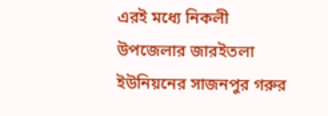এরই মধ্যে নিকলী উপজেলার জারইতলা ইউনিয়নের সাজনপুর গরুর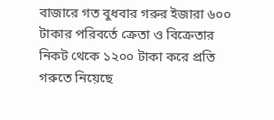বাজারে গত বুধবার গরুর ইজারা ৬০০ টাকার পরিবর্তে ক্রেতা ও বিক্রেতার নিকট থেকে ১২০০ টাকা করে প্রতি গরুতে নিয়েছে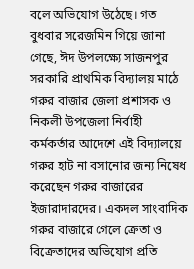বলে অভিযোগ উঠেছে। গত বুধবার সরেজমিন গিয়ে জানা গেছে, ঈদ উপলক্ষ্যে সাজনপুর সরকারি প্রাথমিক বিদ্যালয় মাঠে গরুর বাজার জেলা প্রশাসক ও নিকলী উপজেলা নির্বাহী কর্মকর্তার আদেশে এই বিদ্যালয়ে গরুর হাট না বসানোর জন্য নিষেধ করেছেন গরুর বাজারের ইজারাদারদের। একদল সাংবাদিক গরুর বাজারে গেলে ক্রেতা ও বিক্রেতাদের অভিযোগ প্রতি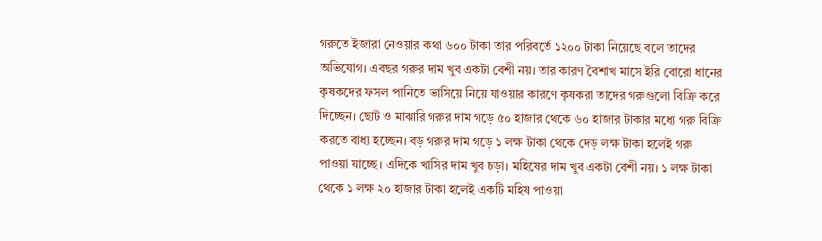গরুতে ইজারা নেওয়ার কথা ৬০০ টাকা তার পরিবর্তে ১২০০ টাকা নিয়েছে বলে তাদের অভিযোগ। এবছর গরুর দাম খুব একটা বেশী নয়। তার কারণ বৈশাখ মাসে ইরি বোরো ধানের কৃষকদের ফসল পানিতে ভাসিয়ে নিয়ে যাওয়ার কারণে কৃষকরা তাদের গরুগুলো বিক্রি করে দিচ্ছেন। ছোট ও মাঝারি গরুর দাম গড়ে ৫০ হাজার থেকে ৬০ হাজার টাকার মধ্যে গরু বিক্রি করতে বাধ্য হচ্ছেন। বড় গরুর দাম গড়ে ১ লক্ষ টাকা থেকে দেড় লক্ষ টাকা হলেই গরু পাওয়া যাচ্ছে। এদিকে খাসির দাম খুব চড়া। মহিষের দাম খুব একটা বেশী নয়। ১ লক্ষ টাকা থেকে ১ লক্ষ ২০ হাজার টাকা হলেই একটি মহিষ পাওয়া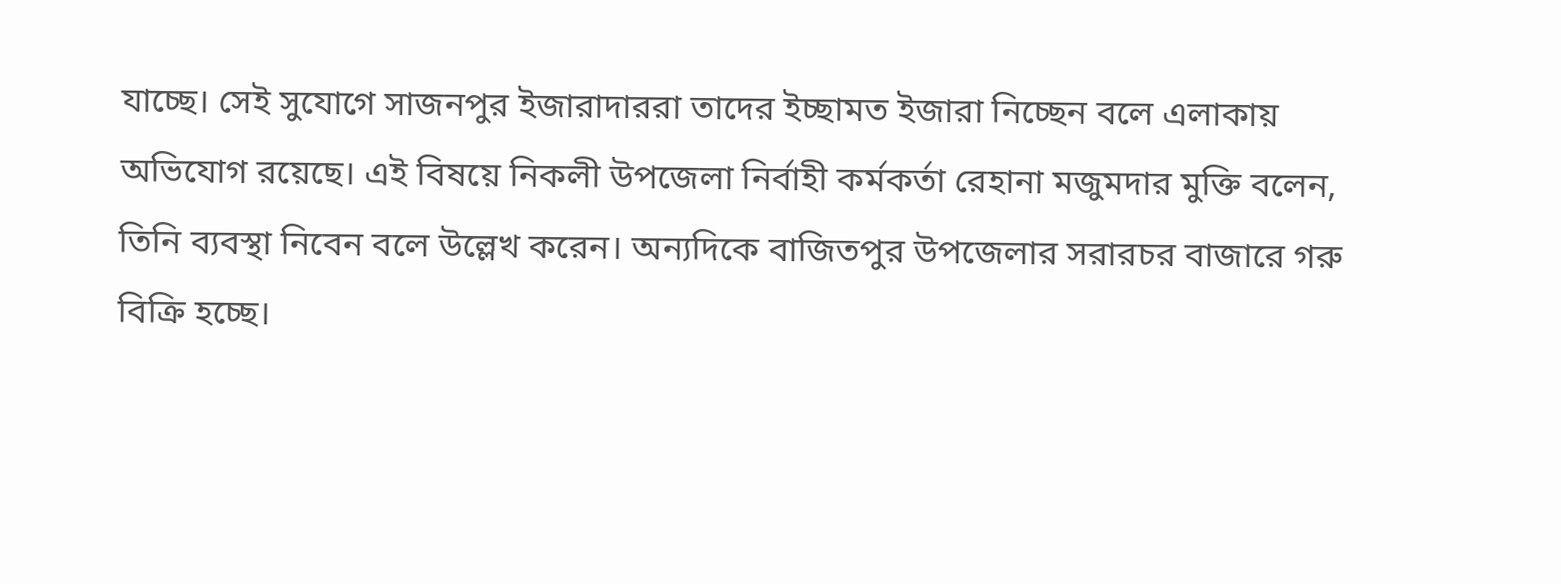যাচ্ছে। সেই সুযোগে সাজনপুর ইজারাদাররা তাদের ইচ্ছামত ইজারা নিচ্ছেন বলে এলাকায় অভিযোগ রয়েছে। এই বিষয়ে নিকলী উপজেলা নির্বাহী কর্মকর্তা রেহানা মজুমদার মুক্তি বলেন, তিনি ব্যবস্থা নিবেন বলে উল্লেখ করেন। অন্যদিকে বাজিতপুর উপজেলার সরারচর বাজারে গরু বিক্রি হচ্ছে।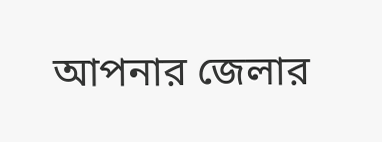আপনার জেলার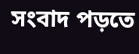সংবাদ পড়তে